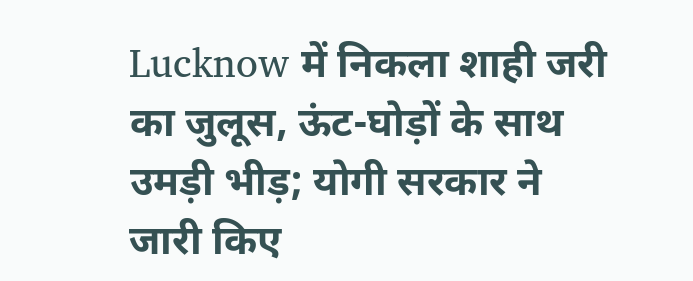Lucknow में निकला शाही जरी का जुलूस, ऊंट-घोड़ों के साथ उमड़ी भीड़; योगी सरकार ने जारी किए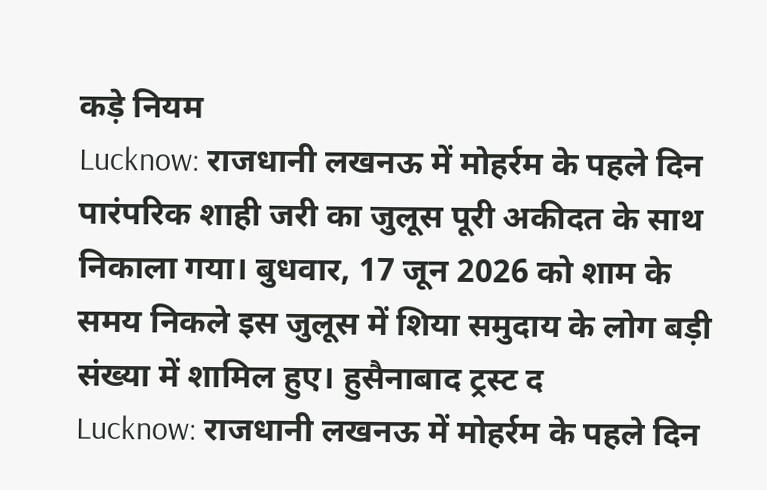कड़े नियम
Lucknow: राजधानी लखनऊ में मोहर्रम के पहले दिन पारंपरिक शाही जरी का जुलूस पूरी अकीदत के साथ निकाला गया। बुधवार, 17 जून 2026 को शाम के समय निकले इस जुलूस में शिया समुदाय के लोग बड़ी संख्या में शामिल हुए। हुसैनाबाद ट्रस्ट द
Lucknow: राजधानी लखनऊ में मोहर्रम के पहले दिन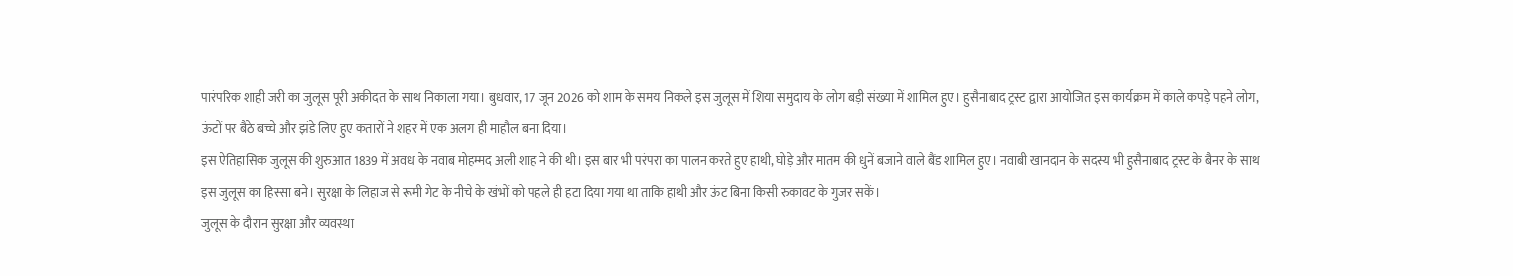पारंपरिक शाही जरी का जुलूस पूरी अकीदत के साथ निकाला गया। बुधवार, 17 जून 2026 को शाम के समय निकले इस जुलूस में शिया समुदाय के लोग बड़ी संख्या में शामिल हुए। हुसैनाबाद ट्रस्ट द्वारा आयोजित इस कार्यक्रम में काले कपड़े पहने लोग, ऊंटों पर बैठे बच्चे और झंडे लिए हुए कतारों ने शहर में एक अलग ही माहौल बना दिया।
इस ऐतिहासिक जुलूस की शुरुआत 1839 में अवध के नवाब मोहम्मद अली शाह ने की थी। इस बार भी परंपरा का पालन करते हुए हाथी, घोड़े और मातम की धुनें बजाने वाले बैंड शामिल हुए। नवाबी खानदान के सदस्य भी हुसैनाबाद ट्रस्ट के बैनर के साथ इस जुलूस का हिस्सा बने। सुरक्षा के लिहाज से रूमी गेट के नीचे के खंभों को पहले ही हटा दिया गया था ताकि हाथी और ऊंट बिना किसी रुकावट के गुजर सकें।
जुलूस के दौरान सुरक्षा और व्यवस्था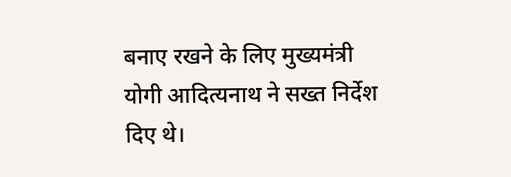बनाए रखने के लिए मुख्यमंत्री योगी आदित्यनाथ ने सख्त निर्देश दिए थे।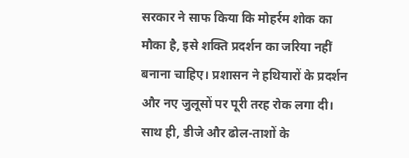सरकार ने साफ किया कि मोहर्रम शोक का मौका है, इसे शक्ति प्रदर्शन का जरिया नहीं बनाना चाहिए। प्रशासन ने हथियारों के प्रदर्शन और नए जुलूसों पर पूरी तरह रोक लगा दी। साथ ही, डीजे और ढोल-ताशों के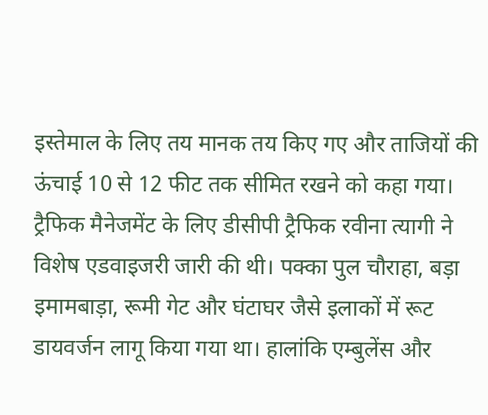इस्तेमाल के लिए तय मानक तय किए गए और ताजियों की ऊंचाई 10 से 12 फीट तक सीमित रखने को कहा गया।
ट्रैफिक मैनेजमेंट के लिए डीसीपी ट्रैफिक रवीना त्यागी ने विशेष एडवाइजरी जारी की थी। पक्का पुल चौराहा, बड़ा इमामबाड़ा, रूमी गेट और घंटाघर जैसे इलाकों में रूट डायवर्जन लागू किया गया था। हालांकि एम्बुलेंस और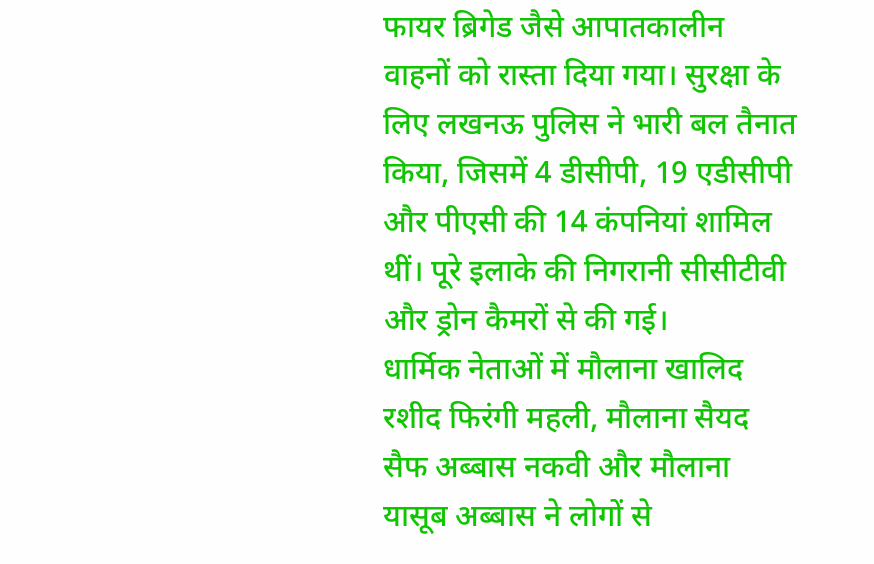फायर ब्रिगेड जैसे आपातकालीन वाहनों को रास्ता दिया गया। सुरक्षा के लिए लखनऊ पुलिस ने भारी बल तैनात किया, जिसमें 4 डीसीपी, 19 एडीसीपी और पीएसी की 14 कंपनियां शामिल थीं। पूरे इलाके की निगरानी सीसीटीवी और ड्रोन कैमरों से की गई।
धार्मिक नेताओं में मौलाना खालिद रशीद फिरंगी महली, मौलाना सैयद सैफ अब्बास नकवी और मौलाना यासूब अब्बास ने लोगों से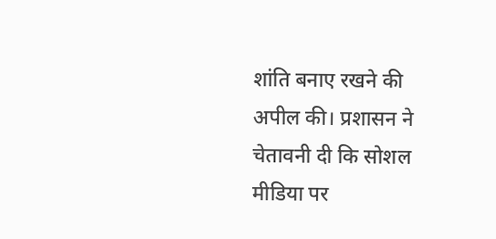शांति बनाए रखने की अपील की। प्रशासन ने चेतावनी दी कि सोशल मीडिया पर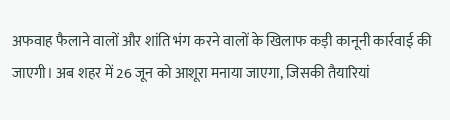अफवाह फैलाने वालों और शांति भंग करने वालों के खिलाफ कड़ी कानूनी कार्रवाई की जाएगी। अब शहर में 26 जून को आशूरा मनाया जाएगा, जिसकी तैयारियां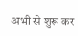अभी से शुरू कर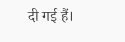दी गई हैं।